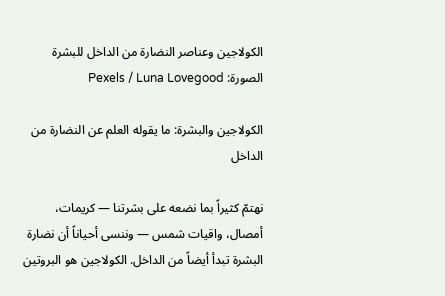الكولاجين وعناصر النضارة من الداخل للبشرة
الصورة: Pexels / Luna Lovegood

الكولاجين والبشرة: ما يقوله العلم عن النضارة من الداخل

نهتمّ كثيراً بما نضعه على بشرتنا — كريمات، أمصال، واقيات شمس — وننسى أحياناً أن نضارة البشرة تبدأ أيضاً من الداخل. الكولاجين هو البروتين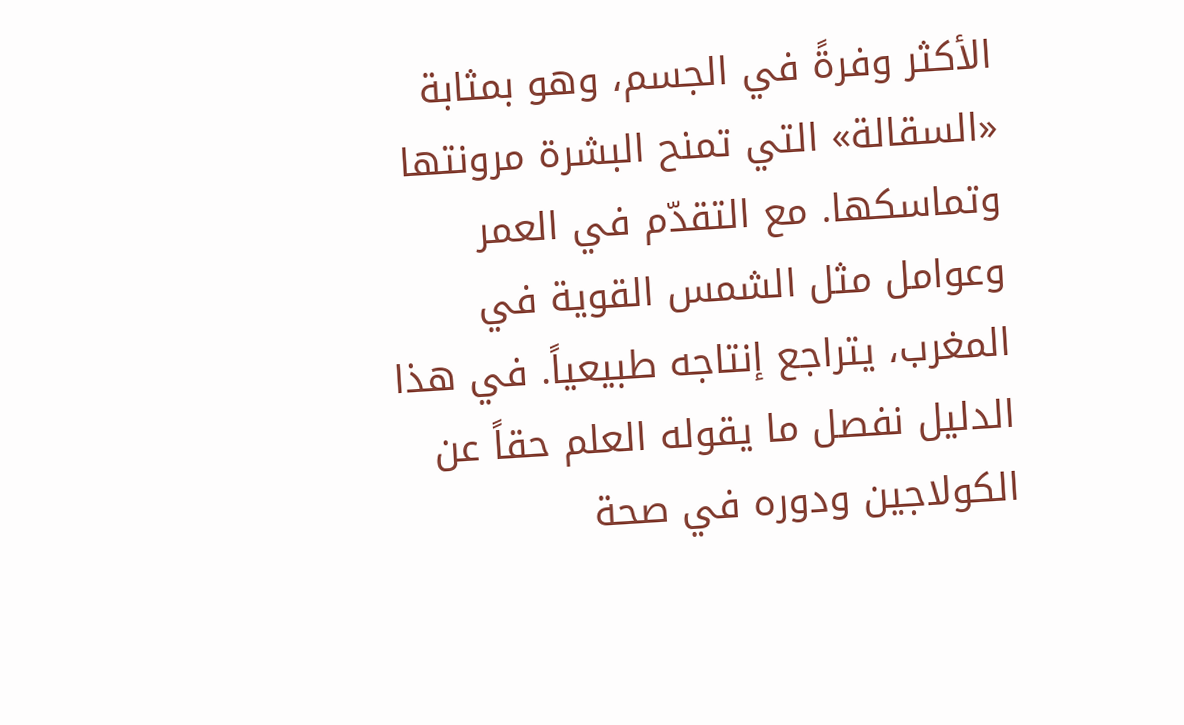الأكثر وفرةً في الجسم، وهو بمثابة «السقالة» التي تمنح البشرة مرونتها وتماسكها. مع التقدّم في العمر وعوامل مثل الشمس القوية في المغرب، يتراجع إنتاجه طبيعياً. في هذا الدليل نفصل ما يقوله العلم حقاً عن الكولاجين ودوره في صحة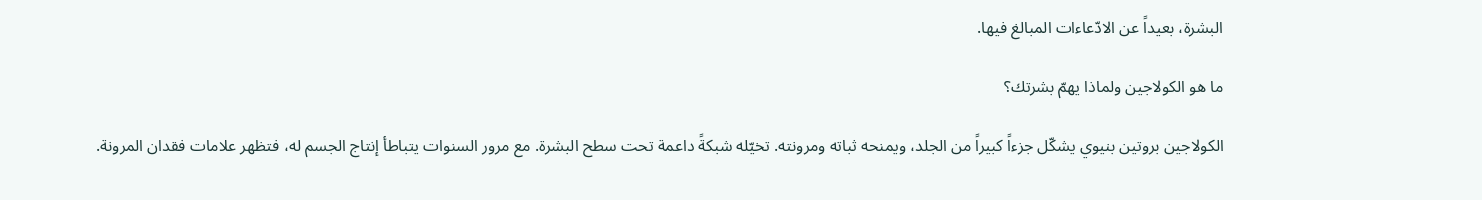البشرة، بعيداً عن الادّعاءات المبالغ فيها.

ما هو الكولاجين ولماذا يهمّ بشرتك؟

الكولاجين بروتين بنيوي يشكّل جزءاً كبيراً من الجلد، ويمنحه ثباته ومرونته. تخيّله شبكةً داعمة تحت سطح البشرة. مع مرور السنوات يتباطأ إنتاج الجسم له، فتظهر علامات فقدان المرونة.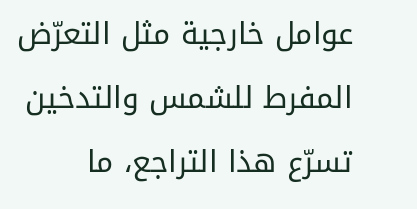عوامل خارجية مثل التعرّض المفرط للشمس والتدخين تسرّع هذا التراجع، ما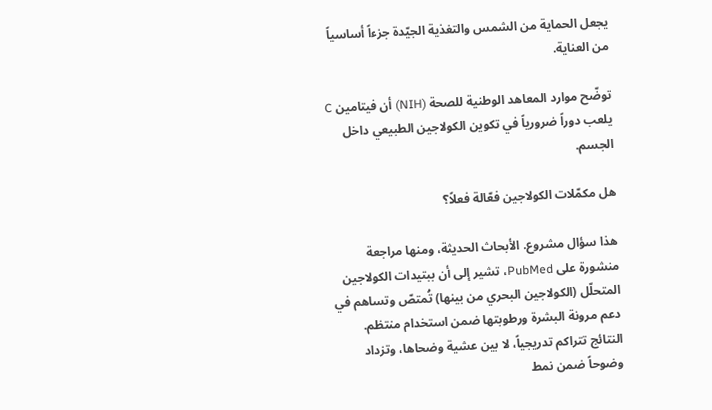يجعل الحماية من الشمس والتغذية الجيّدة جزءاً أساسياً من العناية.

توضّح موارد المعاهد الوطنية للصحة (NIH) أن فيتامين C يلعب دوراً ضرورياً في تكوين الكولاجين الطبيعي داخل الجسم.

هل مكمّلات الكولاجين فعّالة فعلاً؟

هذا سؤال مشروع. الأبحاث الحديثة، ومنها مراجعة منشورة على PubMed، تشير إلى أن ببتيدات الكولاجين المتحلّل (الكولاجين البحري من بينها) تُمتصّ وتساهم في دعم مرونة البشرة ورطوبتها ضمن استخدام منتظم. النتائج تتراكم تدريجياً، لا بين عشية وضحاها، وتزداد وضوحاً ضمن نمط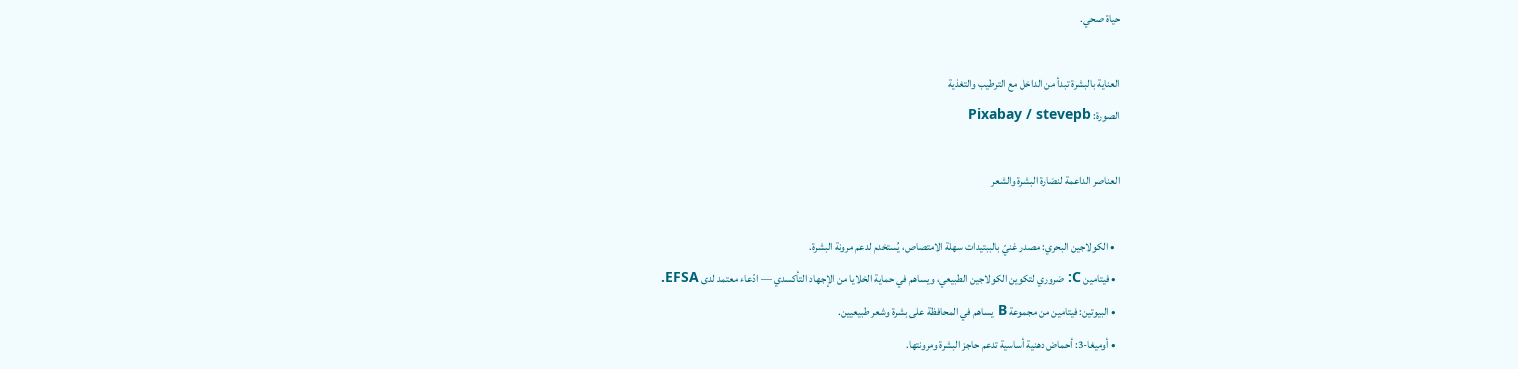حياة صحي.

العناية بالبشرة تبدأ من الداخل مع الترطيب والتغذية
الصورة: Pixabay / stevepb

العناصر الداعمة لنضارة البشرة والشعر

  • الكولاجين البحري: مصدر غنيّ بالببتيدات سهلة الامتصاص، يُستخدم لدعم مرونة البشرة.
  • فيتامين C: ضروري لتكوين الكولاجين الطبيعي، ويساهم في حماية الخلايا من الإجهاد التأكسدي — ادّعاء معتمد لدى EFSA.
  • البيوتين: فيتامين من مجموعة B يساهم في المحافظة على بشرة وشعر طبيعيين.
  • أوميغا-3: أحماض دهنية أساسية تدعم حاجز البشرة ومرونتها.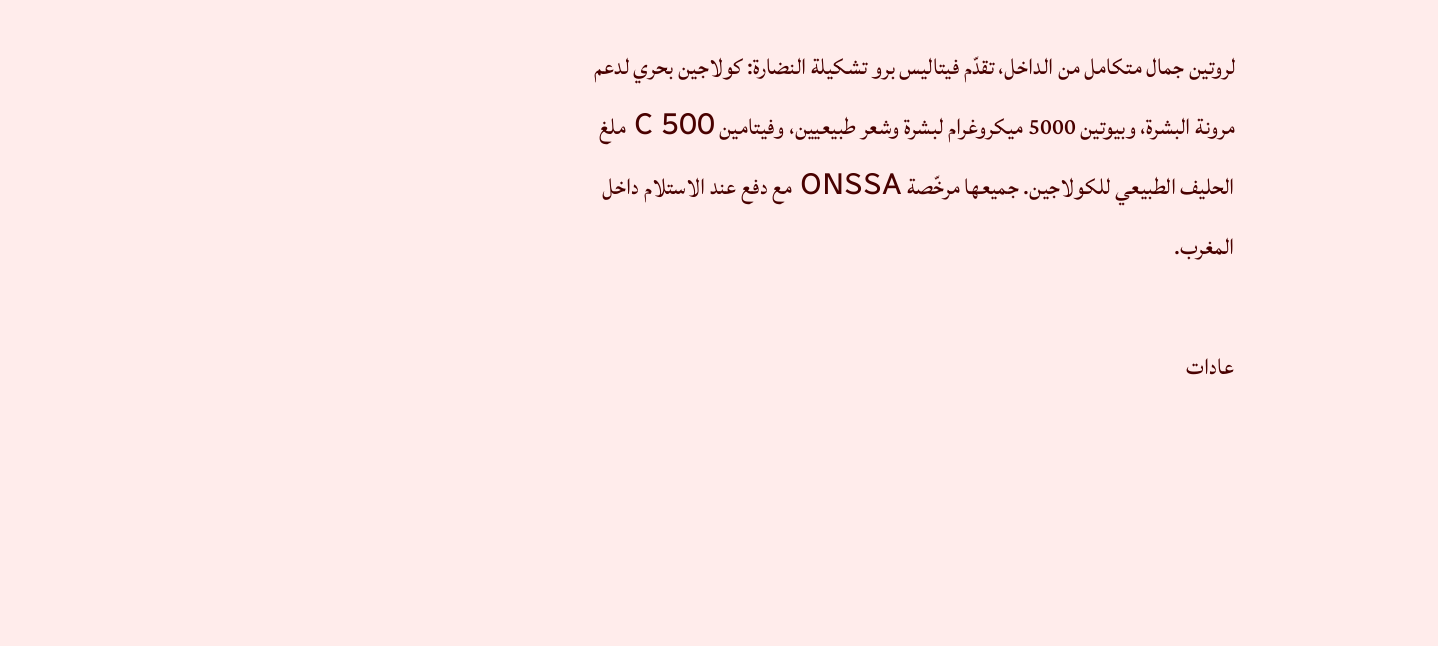لروتين جمال متكامل من الداخل، تقدّم فيتاليس برو تشكيلة النضارة: كولاجين بحري لدعم مرونة البشرة، وبيوتين 5000 ميكروغرام لبشرة وشعر طبيعيين، وفيتامين C 500 ملغ الحليف الطبيعي للكولاجين. جميعها مرخّصة ONSSA مع دفع عند الاستلام داخل المغرب.

عادات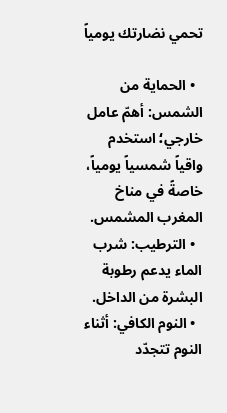تحمي نضارتك يومياً

  • الحماية من الشمس: أهمّ عامل خارجي؛ استخدم واقياً شمسياً يومياً، خاصةً في مناخ المغرب المشمس.
  • الترطيب: شرب الماء يدعم رطوبة البشرة من الداخل.
  • النوم الكافي: أثناء النوم تتجدّد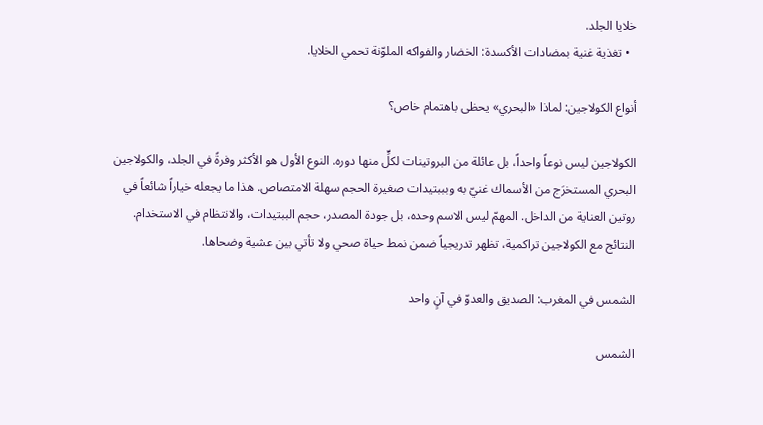خلايا الجلد.
  • تغذية غنية بمضادات الأكسدة: الخضار والفواكه الملوّنة تحمي الخلايا.

أنواع الكولاجين: لماذا «البحري» يحظى باهتمام خاص؟

الكولاجين ليس نوعاً واحداً، بل عائلة من البروتينات لكلٍّ منها دوره. النوع الأول هو الأكثر وفرةً في الجلد، والكولاجين البحري المستخرَج من الأسماك غنيّ به وبببتيدات صغيرة الحجم سهلة الامتصاص. هذا ما يجعله خياراً شائعاً في روتين العناية من الداخل. المهمّ ليس الاسم وحده، بل جودة المصدر، حجم الببتيدات، والانتظام في الاستخدام. النتائج مع الكولاجين تراكمية، تظهر تدريجياً ضمن نمط حياة صحي ولا تأتي بين عشية وضحاها.

الشمس في المغرب: الصديق والعدوّ في آنٍ واحد

الشمس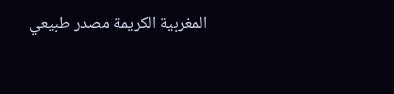المغربية الكريمة مصدر طبيعي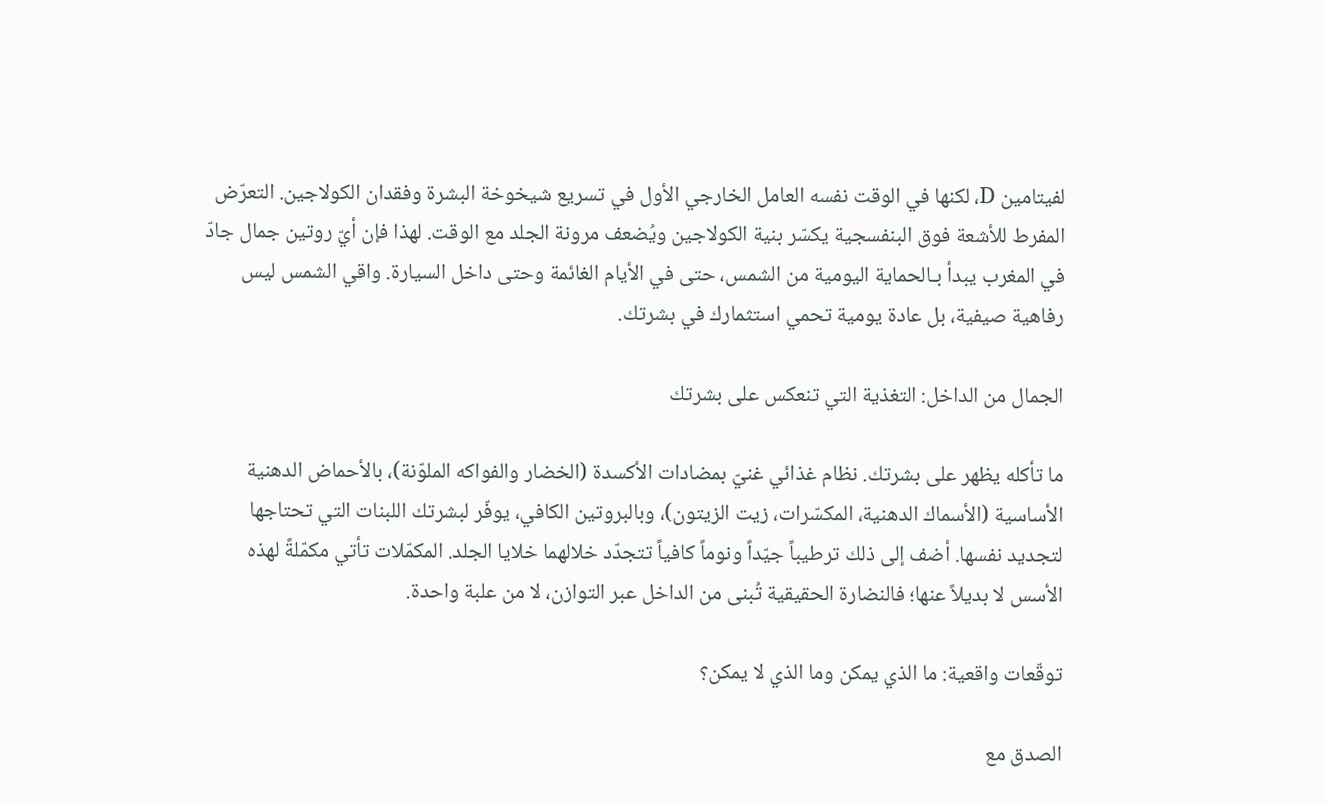لفيتامين D، لكنها في الوقت نفسه العامل الخارجي الأول في تسريع شيخوخة البشرة وفقدان الكولاجين. التعرّض المفرط للأشعة فوق البنفسجية يكسّر بنية الكولاجين ويُضعف مرونة الجلد مع الوقت. لهذا فإن أيّ روتين جمال جادّ في المغرب يبدأ بـالحماية اليومية من الشمس، حتى في الأيام الغائمة وحتى داخل السيارة. واقي الشمس ليس رفاهية صيفية، بل عادة يومية تحمي استثمارك في بشرتك.

الجمال من الداخل: التغذية التي تنعكس على بشرتك

ما تأكله يظهر على بشرتك. نظام غذائي غنيّ بمضادات الأكسدة (الخضار والفواكه الملوّنة)، بالأحماض الدهنية الأساسية (الأسماك الدهنية، المكسّرات، زيت الزيتون)، وبالبروتين الكافي، يوفّر لبشرتك اللبنات التي تحتاجها لتجديد نفسها. أضف إلى ذلك ترطيباً جيّداً ونوماً كافياً تتجدّد خلالهما خلايا الجلد. المكمّلات تأتي مكمّلةً لهذه الأسس لا بديلاً عنها؛ فالنضارة الحقيقية تُبنى من الداخل عبر التوازن، لا من علبة واحدة.

توقّعات واقعية: ما الذي يمكن وما الذي لا يمكن؟

الصدق مع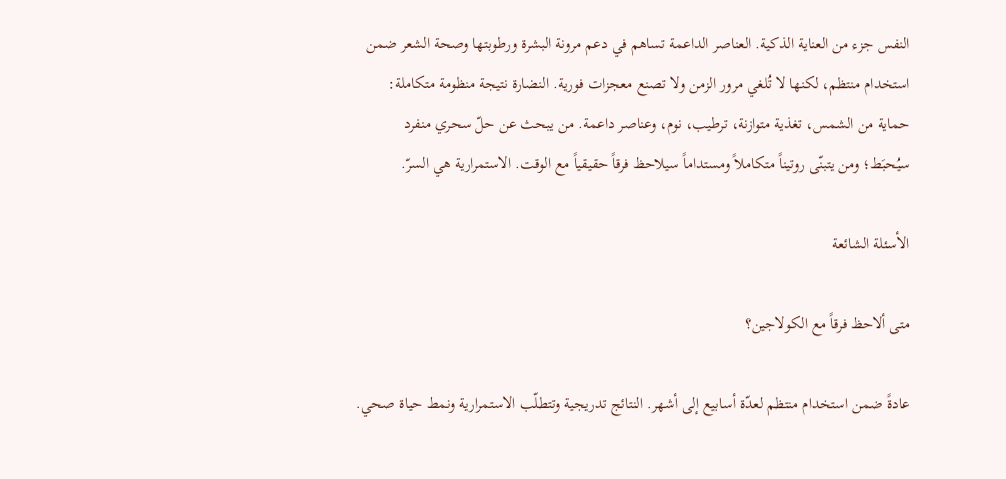النفس جزء من العناية الذكية. العناصر الداعمة تساهم في دعم مرونة البشرة ورطوبتها وصحة الشعر ضمن استخدام منتظم، لكنها لا تُلغي مرور الزمن ولا تصنع معجزات فورية. النضارة نتيجة منظومة متكاملة: حماية من الشمس، تغذية متوازنة، ترطيب، نوم، وعناصر داعمة. من يبحث عن حلّ سحري منفرد سيُحبَط؛ ومن يتبنّى روتيناً متكاملاً ومستداماً سيلاحظ فرقاً حقيقياً مع الوقت. الاستمرارية هي السرّ.

الأسئلة الشائعة

متى ألاحظ فرقاً مع الكولاجين؟

عادةً ضمن استخدام منتظم لعدّة أسابيع إلى أشهر. النتائج تدريجية وتتطلّب الاستمرارية ونمط حياة صحي.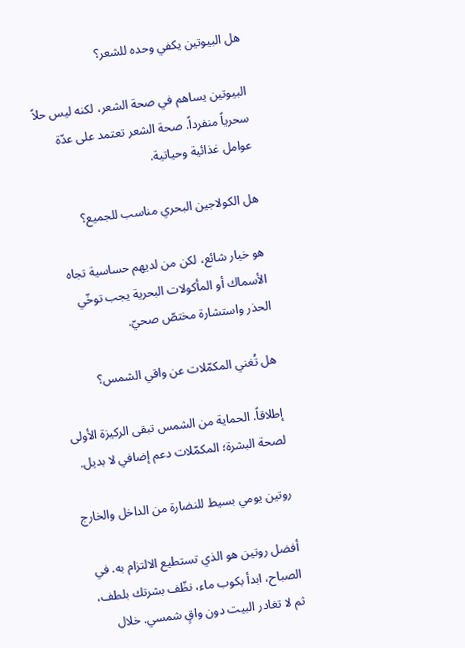هل البيوتين يكفي وحده للشعر؟

البيوتين يساهم في صحة الشعر، لكنه ليس حلاً سحرياً منفرداً. صحة الشعر تعتمد على عدّة عوامل غذائية وحياتية.

هل الكولاجين البحري مناسب للجميع؟

هو خيار شائع، لكن من لديهم حساسية تجاه الأسماك أو المأكولات البحرية يجب توخّي الحذر واستشارة مختصّ صحيّ.

هل تُغني المكمّلات عن واقي الشمس؟

إطلاقاً. الحماية من الشمس تبقى الركيزة الأولى لصحة البشرة؛ المكمّلات دعم إضافي لا بديل.

روتين يومي بسيط للنضارة من الداخل والخارج

أفضل روتين هو الذي تستطيع الالتزام به. في الصباح، ابدأ بكوب ماء، نظّف بشرتك بلطف، ثم لا تغادر البيت دون واقٍ شمسي. خلال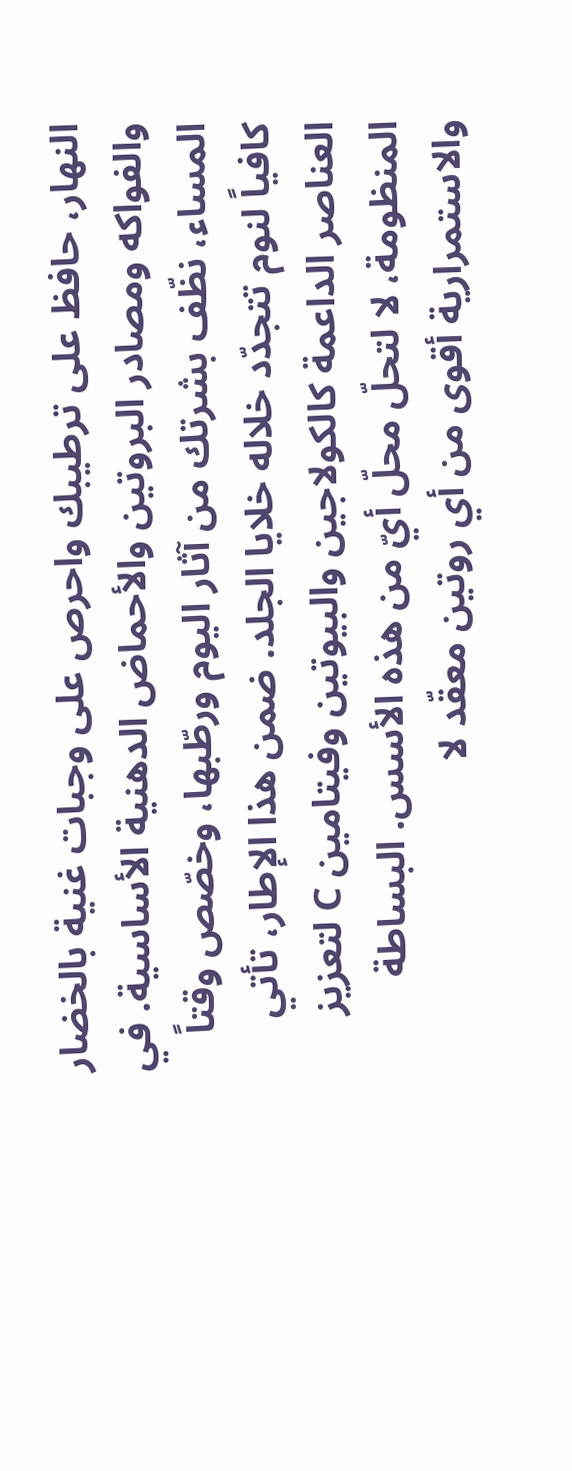النهار، حافظ على ترطيبك واحرص على وجبات غنية بالخضار والفواكه ومصادر البروتين والأحماض الدهنية الأساسية. في المساء، نظّف بشرتك من آثار اليوم ورطّبها، وخصّص وقتاً كافياً لنوم تتجدّد خلاله خلايا الجلد. ضمن هذا الإطار، تأتي العناصر الداعمة كالكولاجين والبيوتين وفيتامين C لتعزيز المنظومة، لا لتحلّ محلّ أيّ من هذه الأسس. البساطة والاستمرارية أقوى من أي روتين معقّد لا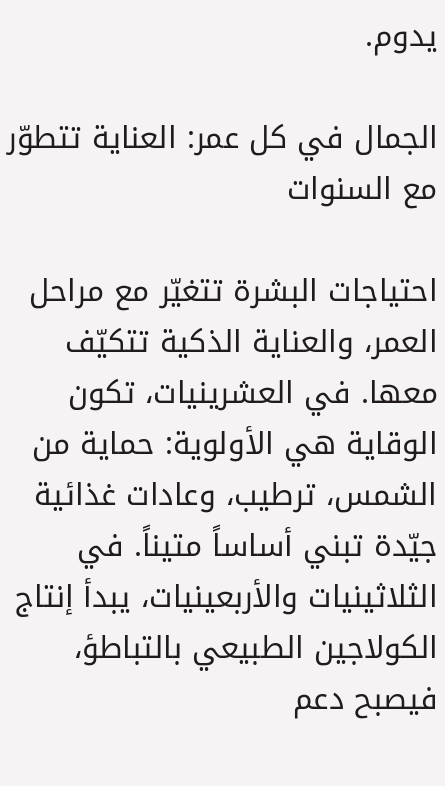يدوم.

الجمال في كل عمر: العناية تتطوّر مع السنوات

احتياجات البشرة تتغيّر مع مراحل العمر، والعناية الذكية تتكيّف معها. في العشرينيات، تكون الوقاية هي الأولوية: حماية من الشمس، ترطيب، وعادات غذائية جيّدة تبني أساساً متيناً. في الثلاثينيات والأربعينيات، يبدأ إنتاج الكولاجين الطبيعي بالتباطؤ، فيصبح دعم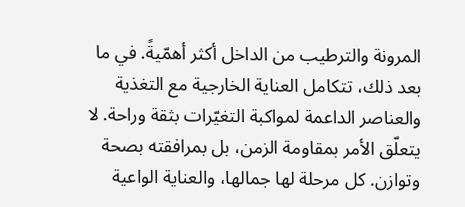المرونة والترطيب من الداخل أكثر أهمّيةً. في ما بعد ذلك، تتكامل العناية الخارجية مع التغذية والعناصر الداعمة لمواكبة التغيّرات بثقة وراحة. لا يتعلّق الأمر بمقاومة الزمن، بل بمرافقته بصحة وتوازن. كل مرحلة لها جمالها، والعناية الواعية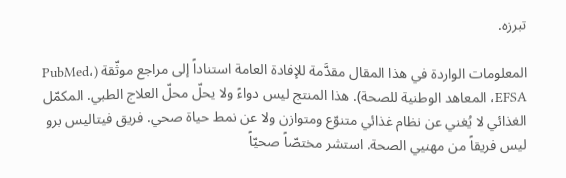تبرزه.

المعلومات الواردة في هذا المقال مقدَّمة للإفادة العامة استناداً إلى مراجع موثّقة (PubMed، EFSA، المعاهد الوطنية للصحة). هذا المنتج ليس دواءً ولا يحلّ محلّ العلاج الطبي. المكمّل الغذائي لا يُغني عن نظام غذائي متنوّع ومتوازن ولا عن نمط حياة صحي. فريق فيتاليس برو ليس فريقاً من مهنيي الصحة. استشر مختصّاً صحيّاً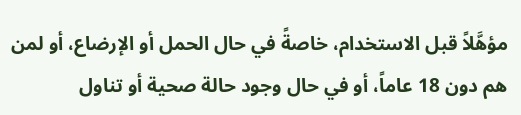مؤهَّلاً قبل الاستخدام، خاصةً في حال الحمل أو الإرضاع، أو لمن هم دون 18 عاماً، أو في حال وجود حالة صحية أو تناول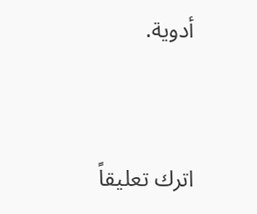أدوية.


اترك تعليقاً